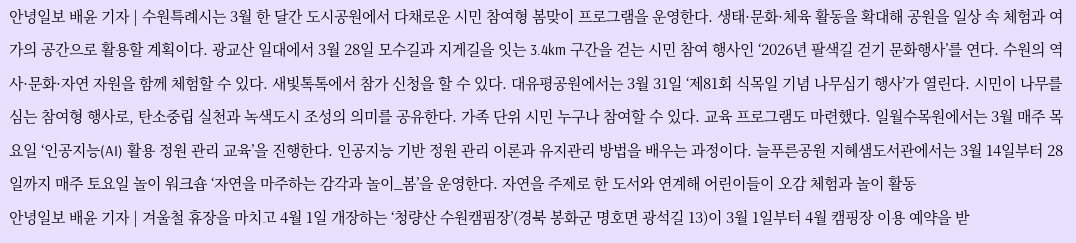안녕일보 배윤 기자 | 수원특례시는 3월 한 달간 도시공원에서 다채로운 시민 참여형 봄맞이 프로그램을 운영한다. 생태·문화·체육 활동을 확대해 공원을 일상 속 체험과 여가의 공간으로 활용할 계획이다. 광교산 일대에서 3월 28일 모수길과 지게길을 잇는 3.4km 구간을 걷는 시민 참여 행사인 ‘2026년 팔색길 걷기 문화행사’를 연다. 수원의 역사·문화·자연 자원을 함께 체험할 수 있다. 새빛톡톡에서 참가 신청을 할 수 있다. 대유평공원에서는 3월 31일 ‘제81회 식목일 기념 나무심기 행사’가 열린다. 시민이 나무를 심는 참여형 행사로, 탄소중립 실천과 녹색도시 조성의 의미를 공유한다. 가족 단위 시민 누구나 참여할 수 있다. 교육 프로그램도 마련했다. 일월수목원에서는 3월 매주 목요일 ‘인공지능(AI) 활용 정원 관리 교육’을 진행한다. 인공지능 기반 정원 관리 이론과 유지관리 방법을 배우는 과정이다. 늘푸른공원 지혜샘도서관에서는 3월 14일부터 28일까지 매주 토요일 놀이 워크숍 ‘자연을 마주하는 감각과 놀이_봄’을 운영한다. 자연을 주제로 한 도서와 연계해 어린이들이 오감 체험과 놀이 활동
안녕일보 배윤 기자 | 겨울철 휴장을 마치고 4월 1일 개장하는 ‘청량산 수원캠핌장’(경북 봉화군 명호면 광석길 13)이 3월 1일부터 4월 캠핑장 이용 예약을 받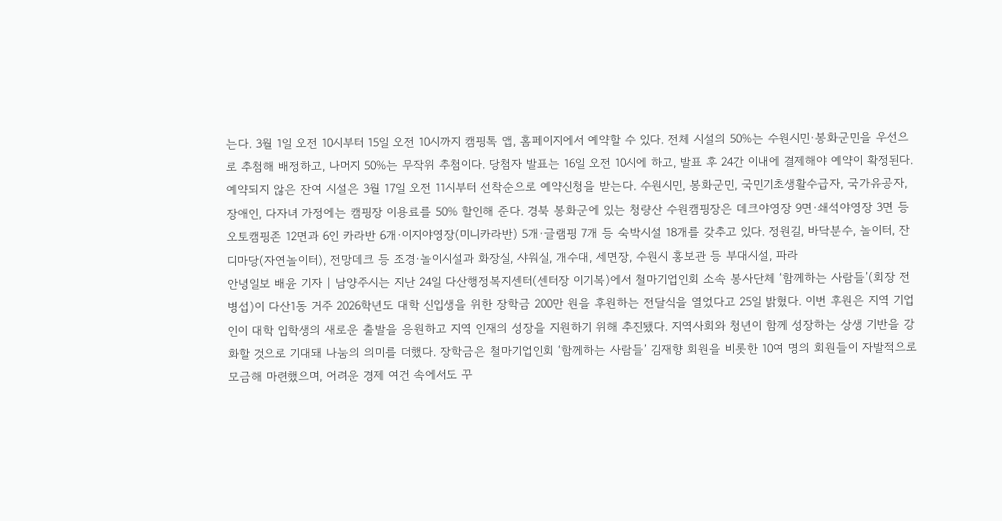는다. 3월 1일 오전 10시부터 15일 오전 10시까지 캠핑톡 앱, 홈페이지에서 예약할 수 있다. 전체 시설의 50%는 수원시민·봉화군민을 우선으로 추첨해 배정하고, 나머지 50%는 무작위 추첨이다. 당첨자 발표는 16일 오전 10시에 하고, 발표 후 24간 이내에 결제해야 예약이 확정된다. 예약되지 않은 잔여 시설은 3월 17일 오전 11시부터 선착순으로 예약신청을 받는다. 수원시민, 봉화군민, 국민기초생활수급자, 국가유공자, 장애인, 다자녀 가정에는 캠핑장 이용료를 50% 할인해 준다. 경북 봉화군에 있는 청량산 수원캠핑장은 데크야영장 9면·쇄석야영장 3면 등 오토캠핑존 12면과 6인 카라반 6개·이지야영장(미니카라반) 5개·글램핑 7개 등 숙박시설 18개를 갖추고 있다. 정원길, 바닥분수, 놀이터, 잔디마당(자연놀이터), 전망데크 등 조경·놀이시설과 화장실, 샤워실, 개수대, 세면장, 수원시 홍보관 등 부대시설, 파라
안녕일보 배윤 기자 | 남양주시는 지난 24일 다산행정복지센터(센터장 이기복)에서 철마기업인회 소속 봉사단체 ‘함께하는 사람들’(회장 전병섭)이 다산1동 거주 2026학년도 대학 신입생을 위한 장학금 200만 원을 후원하는 전달식을 열었다고 25일 밝혔다. 이번 후원은 지역 기업인이 대학 입학생의 새로운 출발을 응원하고 지역 인재의 성장을 지원하기 위해 추진됐다. 지역사회와 청년이 함께 성장하는 상생 기반을 강화할 것으로 기대돼 나눔의 의미를 더했다. 장학금은 철마기업인회 ‘함께하는 사람들’ 김재향 회원을 비롯한 10여 명의 회원들이 자발적으로 모금해 마련했으며, 어려운 경제 여건 속에서도 꾸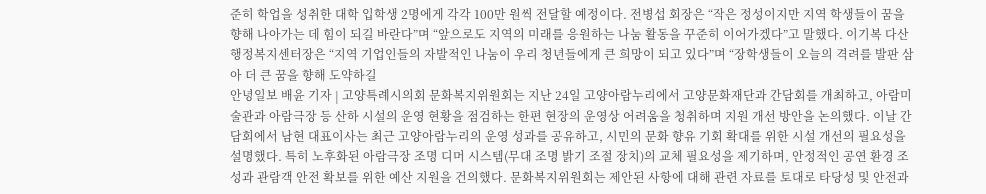준히 학업을 성취한 대학 입학생 2명에게 각각 100만 원씩 전달할 예정이다. 전병섭 회장은 “작은 정성이지만 지역 학생들이 꿈을 향해 나아가는 데 힘이 되길 바란다”며 “앞으로도 지역의 미래를 응원하는 나눔 활동을 꾸준히 이어가겠다”고 말했다. 이기복 다산행정복지센터장은 “지역 기업인들의 자발적인 나눔이 우리 청년들에게 큰 희망이 되고 있다”며 “장학생들이 오늘의 격려를 발판 삼아 더 큰 꿈을 향해 도약하길
안녕일보 배윤 기자 | 고양특례시의회 문화복지위원회는 지난 24일 고양아람누리에서 고양문화재단과 간담회를 개최하고, 아람미술관과 아람극장 등 산하 시설의 운영 현황을 점검하는 한편 현장의 운영상 어려움을 청취하며 지원 개선 방안을 논의했다. 이날 간담회에서 남현 대표이사는 최근 고양아람누리의 운영 성과를 공유하고, 시민의 문화 향유 기회 확대를 위한 시설 개선의 필요성을 설명했다. 특히 노후화된 아람극장 조명 디머 시스템(무대 조명 밝기 조절 장치)의 교체 필요성을 제기하며, 안정적인 공연 환경 조성과 관람객 안전 확보를 위한 예산 지원을 건의했다. 문화복지위원회는 제안된 사항에 대해 관련 자료를 토대로 타당성 및 안전과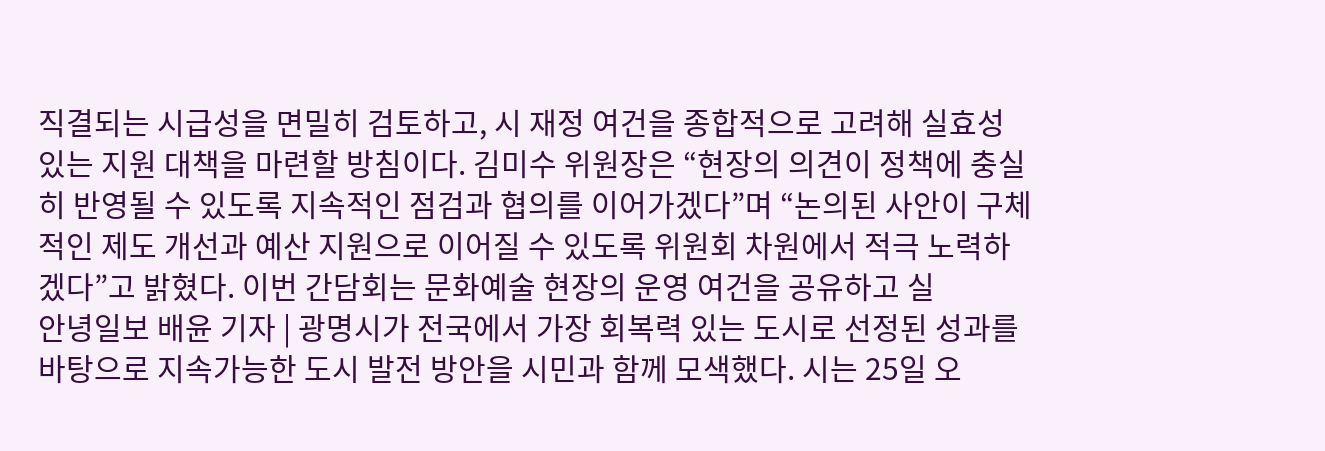직결되는 시급성을 면밀히 검토하고, 시 재정 여건을 종합적으로 고려해 실효성 있는 지원 대책을 마련할 방침이다. 김미수 위원장은 “현장의 의견이 정책에 충실히 반영될 수 있도록 지속적인 점검과 협의를 이어가겠다”며 “논의된 사안이 구체적인 제도 개선과 예산 지원으로 이어질 수 있도록 위원회 차원에서 적극 노력하겠다”고 밝혔다. 이번 간담회는 문화예술 현장의 운영 여건을 공유하고 실
안녕일보 배윤 기자 | 광명시가 전국에서 가장 회복력 있는 도시로 선정된 성과를 바탕으로 지속가능한 도시 발전 방안을 시민과 함께 모색했다. 시는 25일 오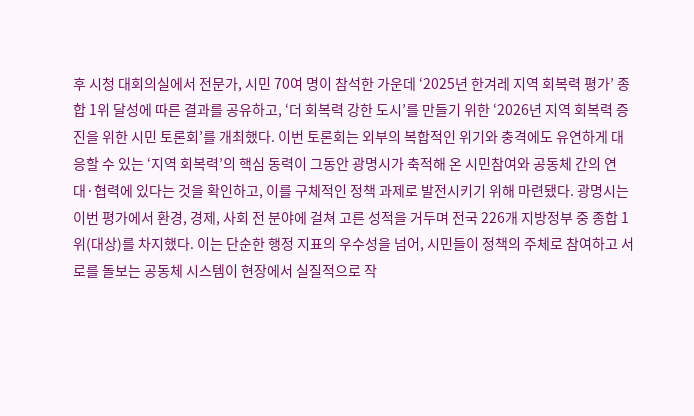후 시청 대회의실에서 전문가, 시민 70여 명이 참석한 가운데 ‘2025년 한겨레 지역 회복력 평가’ 종합 1위 달성에 따른 결과를 공유하고, ‘더 회복력 강한 도시’를 만들기 위한 ‘2026년 지역 회복력 증진을 위한 시민 토론회’를 개최했다. 이번 토론회는 외부의 복합적인 위기와 충격에도 유연하게 대응할 수 있는 ‘지역 회복력’의 핵심 동력이 그동안 광명시가 축적해 온 시민참여와 공동체 간의 연대·협력에 있다는 것을 확인하고, 이를 구체적인 정책 과제로 발전시키기 위해 마련됐다. 광명시는 이번 평가에서 환경, 경제, 사회 전 분야에 걸쳐 고른 성적을 거두며 전국 226개 지방정부 중 종합 1위(대상)를 차지했다. 이는 단순한 행정 지표의 우수성을 넘어, 시민들이 정책의 주체로 참여하고 서로를 돌보는 공동체 시스템이 현장에서 실질적으로 작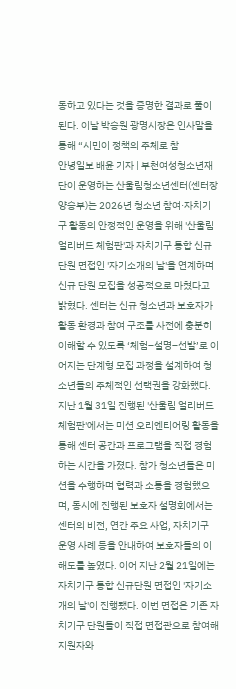동하고 있다는 것을 증명한 결과로 풀이된다. 이날 박승원 광명시장은 인사말을 통해 “시민이 정책의 주체로 참
안녕일보 배윤 기자 | 부천여성청소년재단이 운영하는 산울림청소년센터(센터장 양승부)는 2026년 청소년 참여·자치기구 활동의 안정적인 운영을 위해 '산울림 얼리버드 체험판'과 자치기구 통합 신규단원 면접인 '자기소개의 날'을 연계하며 신규 단원 모집을 성공적으로 마쳤다고 밝혔다. 센터는 신규 청소년과 보호자가 활동 환경과 참여 구조를 사전에 충분히 이해할 수 있도록 ‘체험–설명–선발’로 이어지는 단계형 모집 과정을 설계하여 청소년들의 주체적인 선택권을 강화했다. 지난 1월 31일 진행된 '산울림 얼리버드 체험판'에서는 미션 오리엔티어링 활동을 통해 센터 공간과 프로그램을 직접 경험하는 시간을 가졌다. 참가 청소년들은 미션을 수행하며 협력과 소통을 경험했으며, 동시에 진행된 보호자 설명회에서는 센터의 비전, 연간 주요 사업, 자치기구 운영 사례 등을 안내하여 보호자들의 이해도를 높였다. 이어 지난 2월 21일에는 자치기구 통합 신규단원 면접인 '자기소개의 날'이 진행됐다. 이번 면접은 기존 자치기구 단원들이 직접 면접관으로 참여해 지원자와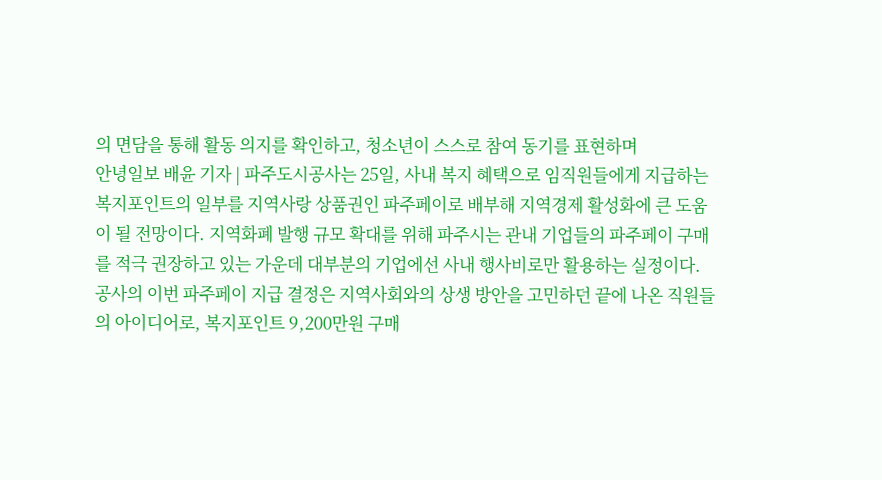의 면담을 통해 활동 의지를 확인하고, 청소년이 스스로 참여 동기를 표현하며
안녕일보 배윤 기자 | 파주도시공사는 25일, 사내 복지 혜택으로 임직원들에게 지급하는 복지포인트의 일부를 지역사랑 상품권인 파주페이로 배부해 지역경제 활성화에 큰 도움이 될 전망이다. 지역화폐 발행 규모 확대를 위해 파주시는 관내 기업들의 파주페이 구매를 적극 권장하고 있는 가운데 대부분의 기업에선 사내 행사비로만 활용하는 실정이다. 공사의 이번 파주페이 지급 결정은 지역사회와의 상생 방안을 고민하던 끝에 나온 직원들의 아이디어로, 복지포인트 9,200만원 구매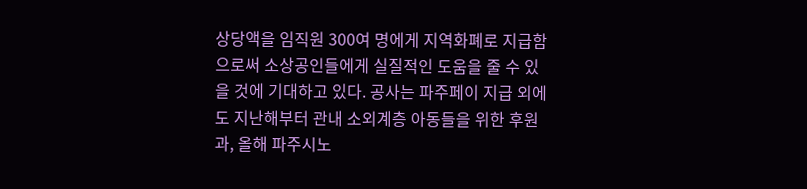상당액을 임직원 300여 명에게 지역화폐로 지급함으로써 소상공인들에게 실질적인 도움을 줄 수 있을 것에 기대하고 있다. 공사는 파주페이 지급 외에도 지난해부터 관내 소외계층 아동들을 위한 후원과, 올해 파주시노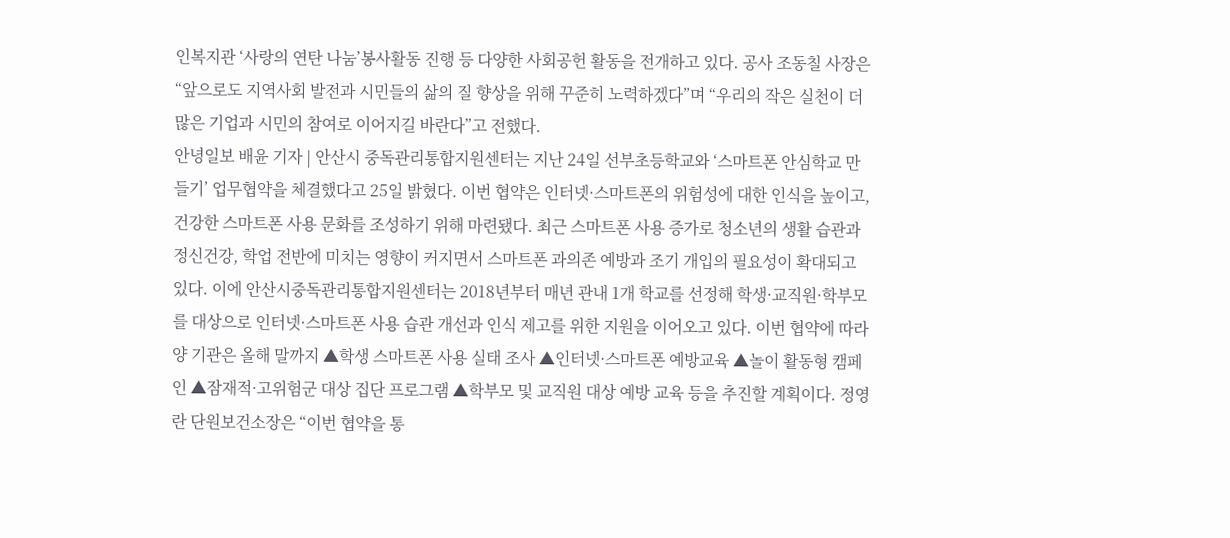인복지관 ‘사랑의 연탄 나눔’봉사활동 진행 등 다양한 사회공헌 활동을 전개하고 있다. 공사 조동칠 사장은 “앞으로도 지역사회 발전과 시민들의 삶의 질 향상을 위해 꾸준히 노력하겠다”며 “우리의 작은 실천이 더 많은 기업과 시민의 참여로 이어지길 바란다”고 전했다.
안녕일보 배윤 기자 | 안산시 중독관리통합지원센터는 지난 24일 선부초등학교와 ‘스마트폰 안심학교 만들기’ 업무협약을 체결했다고 25일 밝혔다. 이번 협약은 인터넷·스마트폰의 위험성에 대한 인식을 높이고, 건강한 스마트폰 사용 문화를 조성하기 위해 마련됐다. 최근 스마트폰 사용 증가로 청소년의 생활 습관과 정신건강, 학업 전반에 미치는 영향이 커지면서 스마트폰 과의존 예방과 조기 개입의 필요성이 확대되고 있다. 이에 안산시중독관리통합지원센터는 2018년부터 매년 관내 1개 학교를 선정해 학생·교직원·학부모를 대상으로 인터넷·스마트폰 사용 습관 개선과 인식 제고를 위한 지원을 이어오고 있다. 이번 협약에 따라 양 기관은 올해 말까지 ▲학생 스마트폰 사용 실태 조사 ▲인터넷·스마트폰 예방교육 ▲놀이 활동형 캠페인 ▲잠재적·고위험군 대상 집단 프로그램 ▲학부모 및 교직원 대상 예방 교육 등을 추진할 계획이다. 정영란 단원보건소장은 “이번 협약을 통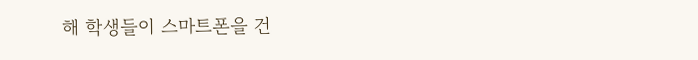해 학생들이 스마트폰을 건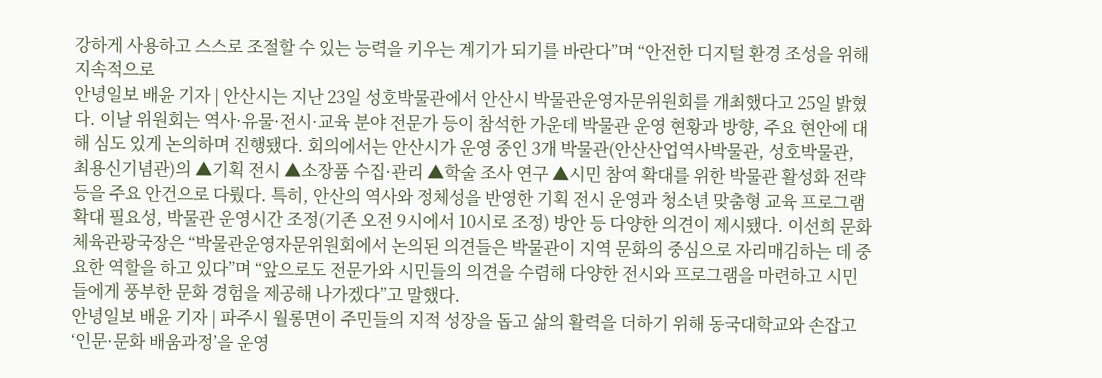강하게 사용하고 스스로 조절할 수 있는 능력을 키우는 계기가 되기를 바란다”며 “안전한 디지털 환경 조성을 위해 지속적으로
안녕일보 배윤 기자 | 안산시는 지난 23일 성호박물관에서 안산시 박물관운영자문위원회를 개최했다고 25일 밝혔다. 이날 위원회는 역사·유물·전시·교육 분야 전문가 등이 참석한 가운데 박물관 운영 현황과 방향, 주요 현안에 대해 심도 있게 논의하며 진행됐다. 회의에서는 안산시가 운영 중인 3개 박물관(안산산업역사박물관, 성호박물관, 최용신기념관)의 ▲기획 전시 ▲소장품 수집·관리 ▲학술 조사 연구 ▲시민 참여 확대를 위한 박물관 활성화 전략 등을 주요 안건으로 다뤘다. 특히, 안산의 역사와 정체성을 반영한 기획 전시 운영과 청소년 맞춤형 교육 프로그램 확대 필요성, 박물관 운영시간 조정(기존 오전 9시에서 10시로 조정) 방안 등 다양한 의견이 제시됐다. 이선희 문화체육관광국장은 “박물관운영자문위원회에서 논의된 의견들은 박물관이 지역 문화의 중심으로 자리매김하는 데 중요한 역할을 하고 있다”며 “앞으로도 전문가와 시민들의 의견을 수렴해 다양한 전시와 프로그램을 마련하고 시민들에게 풍부한 문화 경험을 제공해 나가겠다”고 말했다.
안녕일보 배윤 기자 | 파주시 월롱면이 주민들의 지적 성장을 돕고 삶의 활력을 더하기 위해 동국대학교와 손잡고 ‘인문·문화 배움과정’을 운영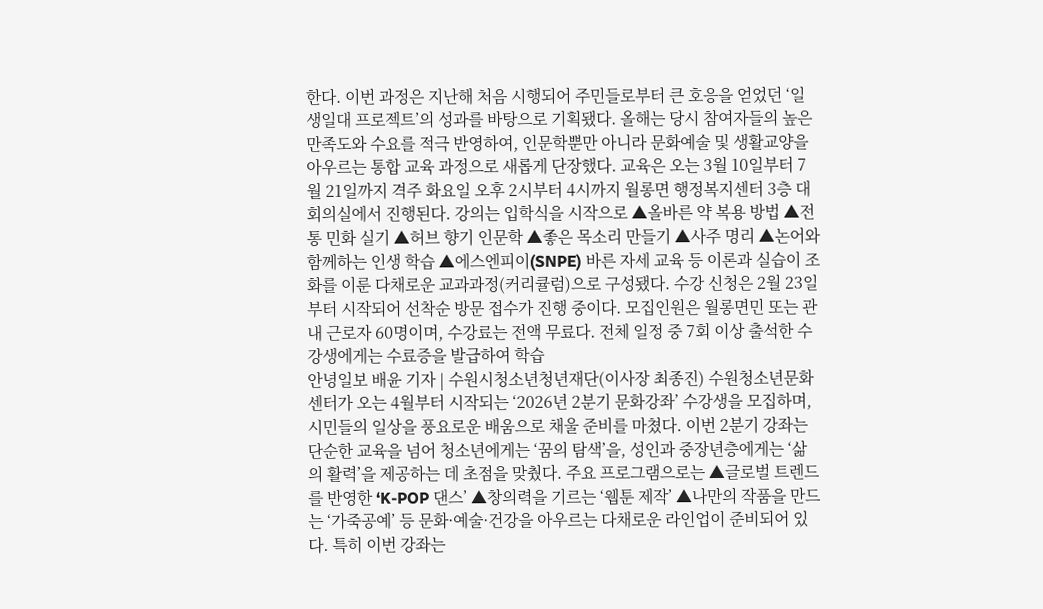한다. 이번 과정은 지난해 처음 시행되어 주민들로부터 큰 호응을 얻었던 ‘일생일대 프로젝트’의 성과를 바탕으로 기획됐다. 올해는 당시 참여자들의 높은 만족도와 수요를 적극 반영하여, 인문학뿐만 아니라 문화예술 및 생활교양을 아우르는 통합 교육 과정으로 새롭게 단장했다. 교육은 오는 3월 10일부터 7월 21일까지 격주 화요일 오후 2시부터 4시까지 월롱면 행정복지센터 3층 대회의실에서 진행된다. 강의는 입학식을 시작으로 ▲올바른 약 복용 방법 ▲전통 민화 실기 ▲허브 향기 인문학 ▲좋은 목소리 만들기 ▲사주 명리 ▲논어와 함께하는 인생 학습 ▲에스엔피이(SNPE) 바른 자세 교육 등 이론과 실습이 조화를 이룬 다채로운 교과과정(커리큘럼)으로 구성됐다. 수강 신청은 2월 23일부터 시작되어 선착순 방문 접수가 진행 중이다. 모집인원은 월롱면민 또는 관내 근로자 60명이며, 수강료는 전액 무료다. 전체 일정 중 7회 이상 출석한 수강생에게는 수료증을 발급하여 학습
안녕일보 배윤 기자 | 수원시청소년청년재단(이사장 최종진) 수원청소년문화센터가 오는 4월부터 시작되는 ‘2026년 2분기 문화강좌’ 수강생을 모집하며, 시민들의 일상을 풍요로운 배움으로 채울 준비를 마쳤다. 이번 2분기 강좌는 단순한 교육을 넘어 청소년에게는 ‘꿈의 탐색’을, 성인과 중장년층에게는 ‘삶의 활력’을 제공하는 데 초점을 맞췄다. 주요 프로그램으로는 ▲글로벌 트렌드를 반영한 ‘K-POP 댄스’ ▲창의력을 기르는 ‘웹툰 제작’ ▲나만의 작품을 만드는 ‘가죽공예’ 등 문화·예술·건강을 아우르는 다채로운 라인업이 준비되어 있다. 특히 이번 강좌는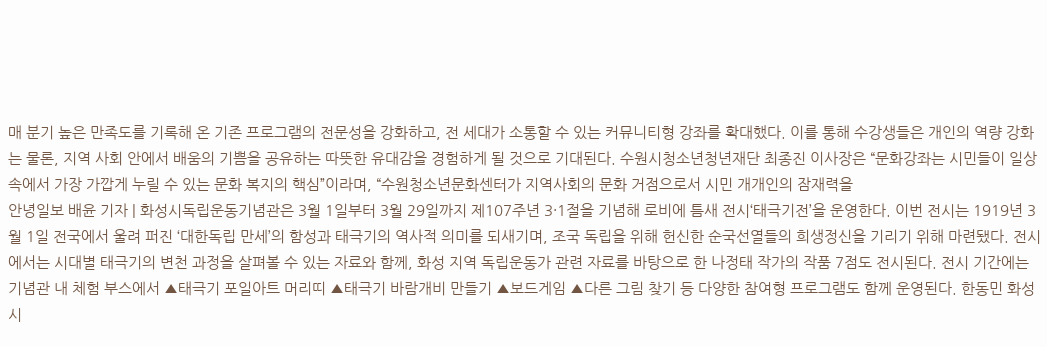매 분기 높은 만족도를 기록해 온 기존 프로그램의 전문성을 강화하고, 전 세대가 소통할 수 있는 커뮤니티형 강좌를 확대했다. 이를 통해 수강생들은 개인의 역량 강화는 물론, 지역 사회 안에서 배움의 기쁨을 공유하는 따뜻한 유대감을 경험하게 될 것으로 기대된다. 수원시청소년청년재단 최종진 이사장은 “문화강좌는 시민들이 일상 속에서 가장 가깝게 누릴 수 있는 문화 복지의 핵심”이라며, “수원청소년문화센터가 지역사회의 문화 거점으로서 시민 개개인의 잠재력을
안녕일보 배윤 기자 | 화성시독립운동기념관은 3월 1일부터 3월 29일까지 제107주년 3·1절을 기념해 로비에 틈새 전시‘태극기전’을 운영한다. 이번 전시는 1919년 3월 1일 전국에서 울려 퍼진 ‘대한독립 만세’의 함성과 태극기의 역사적 의미를 되새기며, 조국 독립을 위해 헌신한 순국선열들의 희생정신을 기리기 위해 마련됐다. 전시에서는 시대별 태극기의 변천 과정을 살펴볼 수 있는 자료와 함께, 화성 지역 독립운동가 관련 자료를 바탕으로 한 나정태 작가의 작품 7점도 전시된다. 전시 기간에는 기념관 내 체험 부스에서 ▲태극기 포일아트 머리띠 ▲태극기 바람개비 만들기 ▲보드게임 ▲다른 그림 찾기 등 다양한 참여형 프로그램도 함께 운영된다. 한동민 화성시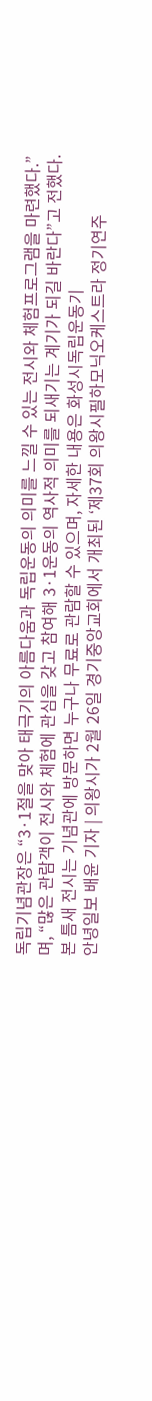독립기념관장은 “3·1절을 맞아 태극기의 아름다움과 독립운동의 의미를 느낄 수 있는 전시와 체험프로그램을 마련했다.”며, “많은 관람객이 전시와 체험에 관심을 갖고 참여해 3·1운동의 역사적 의미를 되새기는 계기가 되길 바란다”고 전했다. 본 틈새 전시는 기념관에 방문하면 누구나 무료로 관람할 수 있으며, 자세한 내용은 화성시독립운동기
안녕일보 배윤 기자 | 의왕시가 2월 26일 경기중앙교회에서 개최된 ‘제37회 의왕시필하모닉오케스트라 정기연주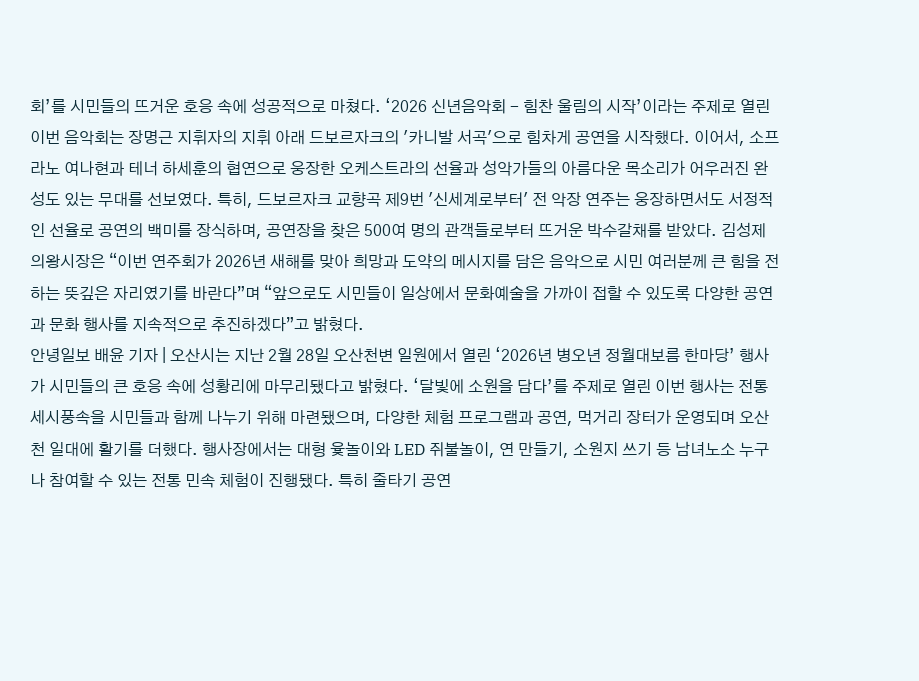회’를 시민들의 뜨거운 호응 속에 성공적으로 마쳤다. ‘2026 신년음악회 - 힘찬 울림의 시작’이라는 주제로 열린 이번 음악회는 장명근 지휘자의 지휘 아래 드보르자크의 '카니발 서곡'으로 힘차게 공연을 시작했다. 이어서, 소프라노 여나현과 테너 하세훈의 협연으로 웅장한 오케스트라의 선율과 성악가들의 아름다운 목소리가 어우러진 완성도 있는 무대를 선보였다. 특히, 드보르자크 교향곡 제9번 '신세계로부터' 전 악장 연주는 웅장하면서도 서정적인 선율로 공연의 백미를 장식하며, 공연장을 찾은 500여 명의 관객들로부터 뜨거운 박수갈채를 받았다. 김성제 의왕시장은 “이번 연주회가 2026년 새해를 맞아 희망과 도약의 메시지를 담은 음악으로 시민 여러분께 큰 힘을 전하는 뜻깊은 자리였기를 바란다”며 “앞으로도 시민들이 일상에서 문화예술을 가까이 접할 수 있도록 다양한 공연과 문화 행사를 지속적으로 추진하겠다”고 밝혔다.
안녕일보 배윤 기자 | 오산시는 지난 2월 28일 오산천변 일원에서 열린 ‘2026년 병오년 정월대보름 한마당’ 행사가 시민들의 큰 호응 속에 성황리에 마무리됐다고 밝혔다. ‘달빛에 소원을 담다’를 주제로 열린 이번 행사는 전통 세시풍속을 시민들과 함께 나누기 위해 마련됐으며, 다양한 체험 프로그램과 공연, 먹거리 장터가 운영되며 오산천 일대에 활기를 더했다. 행사장에서는 대형 윷놀이와 LED 쥐불놀이, 연 만들기, 소원지 쓰기 등 남녀노소 누구나 참여할 수 있는 전통 민속 체험이 진행됐다. 특히 줄타기 공연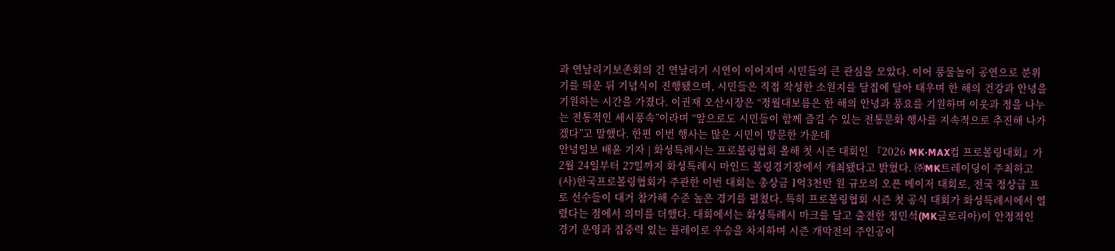과 연날리기보존회의 긴 연날리기 시연이 이어지며 시민들의 큰 관심을 모았다. 이어 풍물놀이 공연으로 분위기를 띄운 뒤 기념식이 진행됐으며, 시민들은 직접 작성한 소원지를 달집에 달아 태우며 한 해의 건강과 안녕을 기원하는 시간을 가졌다. 이권재 오산시장은 “정월대보름은 한 해의 안녕과 풍요를 기원하며 이웃과 정을 나누는 전통적인 세시풍속”이라며 “앞으로도 시민들이 함께 즐길 수 있는 전통문화 행사를 지속적으로 추진해 나가겠다”고 말했다. 한편 이번 행사는 많은 시민이 방문한 가운데
안녕일보 배윤 기자 | 화성특례시는 프로볼링협회 올해 첫 시즌 대회인 『2026 MK·MAX컵 프로볼링대회』가 2월 24일부터 27일까지 화성특례시 마인드 볼링경기장에서 개최됐다고 밝혔다. ㈜MK트레이딩이 주최하고 (사)한국프로볼링협회가 주관한 이번 대회는 총상금 1억3천만 원 규모의 오픈 메이저 대회로, 전국 정상급 프로 선수들이 대거 참가해 수준 높은 경기를 펼쳤다. 특히 프로볼링협회 시즌 첫 공식 대회가 화성특례시에서 열렸다는 점에서 의미를 더했다. 대회에서는 화성특례시 마크를 달고 출전한 정민석(MK글로리아)이 안정적인 경기 운영과 집중력 있는 플레이로 우승을 차지하며 시즌 개막전의 주인공이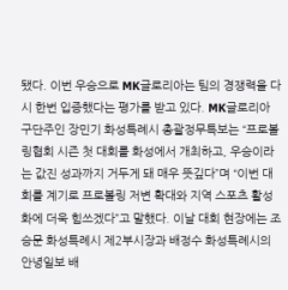됐다. 이번 우승으로 MK글로리아는 팀의 경쟁력을 다시 한번 입증했다는 평가를 받고 있다. MK글로리아 구단주인 장민기 화성특례시 총괄정무특보는 “프로볼링협회 시즌 첫 대회를 화성에서 개최하고, 우승이라는 값진 성과까지 거두게 돼 매우 뜻깊다”며 “이번 대회를 계기로 프로볼링 저변 확대와 지역 스포츠 활성화에 더욱 힘쓰겠다”고 말했다. 이날 대회 현장에는 조승문 화성특례시 제2부시장과 배정수 화성특례시의
안녕일보 배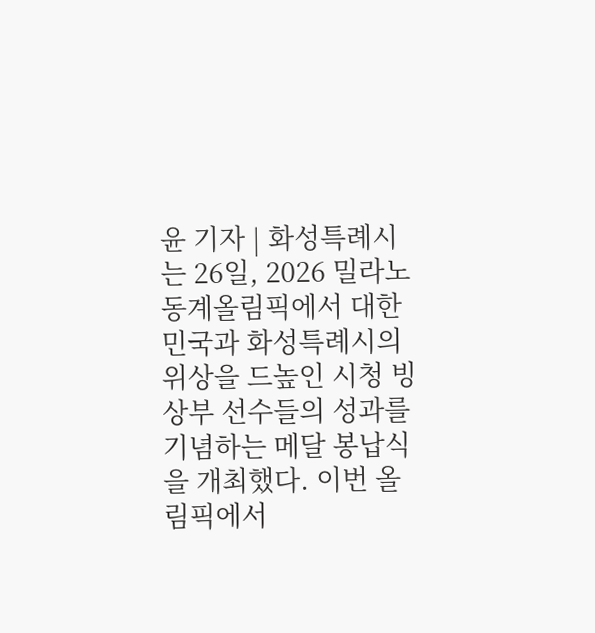윤 기자 | 화성특례시는 26일, 2026 밀라노 동계올림픽에서 대한민국과 화성특례시의 위상을 드높인 시청 빙상부 선수들의 성과를 기념하는 메달 봉납식을 개최했다. 이번 올림픽에서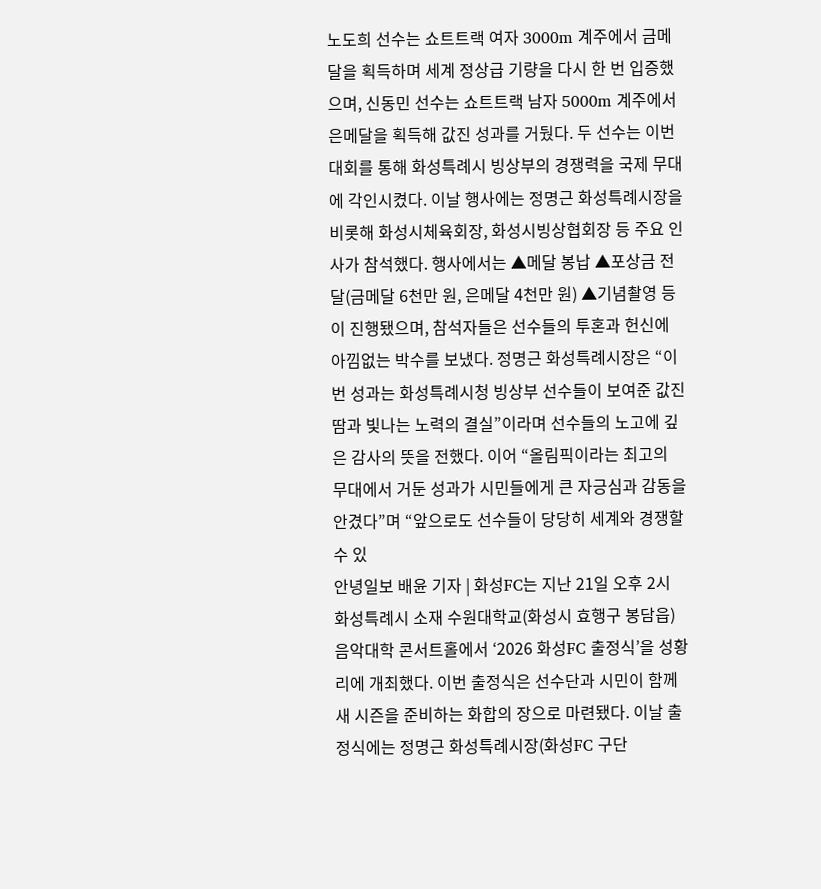노도희 선수는 쇼트트랙 여자 3000m 계주에서 금메달을 획득하며 세계 정상급 기량을 다시 한 번 입증했으며, 신동민 선수는 쇼트트랙 남자 5000m 계주에서 은메달을 획득해 값진 성과를 거뒀다. 두 선수는 이번 대회를 통해 화성특례시 빙상부의 경쟁력을 국제 무대에 각인시켰다. 이날 행사에는 정명근 화성특례시장을 비롯해 화성시체육회장, 화성시빙상협회장 등 주요 인사가 참석했다. 행사에서는 ▲메달 봉납 ▲포상금 전달(금메달 6천만 원, 은메달 4천만 원) ▲기념촬영 등이 진행됐으며, 참석자들은 선수들의 투혼과 헌신에 아낌없는 박수를 보냈다. 정명근 화성특례시장은 “이번 성과는 화성특례시청 빙상부 선수들이 보여준 값진 땀과 빛나는 노력의 결실”이라며 선수들의 노고에 깊은 감사의 뜻을 전했다. 이어 “올림픽이라는 최고의 무대에서 거둔 성과가 시민들에게 큰 자긍심과 감동을 안겼다”며 “앞으로도 선수들이 당당히 세계와 경쟁할 수 있
안녕일보 배윤 기자 | 화성FC는 지난 21일 오후 2시 화성특례시 소재 수원대학교(화성시 효행구 봉담읍) 음악대학 콘서트홀에서 ‘2026 화성FC 출정식’을 성황리에 개최했다. 이번 출정식은 선수단과 시민이 함께 새 시즌을 준비하는 화합의 장으로 마련됐다. 이날 출정식에는 정명근 화성특례시장(화성FC 구단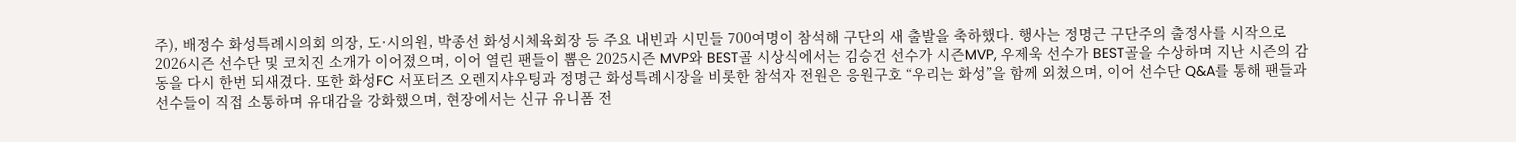주), 배정수 화성특례시의회 의장, 도·시의원, 박종선 화성시체육회장 등 주요 내빈과 시민들 700여명이 참석해 구단의 새 출발을 축하했다. 행사는 정명근 구단주의 출정사를 시작으로 2026시즌 선수단 및 코치진 소개가 이어졌으며, 이어 열린 팬들이 뽑은 2025시즌 MVP와 BEST골 시상식에서는 김승건 선수가 시즌MVP, 우제욱 선수가 BEST골을 수상하며 지난 시즌의 감동을 다시 한번 되새겼다. 또한 화성FC 서포터즈 오렌지샤우팅과 정명근 화성특례시장을 비롯한 참석자 전원은 응원구호 “우리는 화성”을 함께 외쳤으며, 이어 선수단 Q&A를 통해 팬들과 선수들이 직접 소통하며 유대감을 강화했으며, 현장에서는 신규 유니폼 전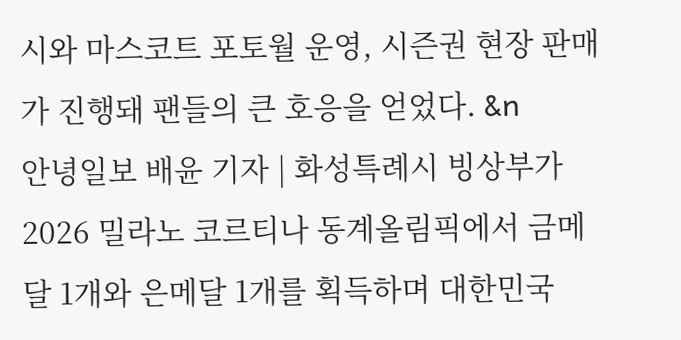시와 마스코트 포토월 운영, 시즌권 현장 판매가 진행돼 팬들의 큰 호응을 얻었다. &n
안녕일보 배윤 기자 | 화성특례시 빙상부가 2026 밀라노 코르티나 동계올림픽에서 금메달 1개와 은메달 1개를 획득하며 대한민국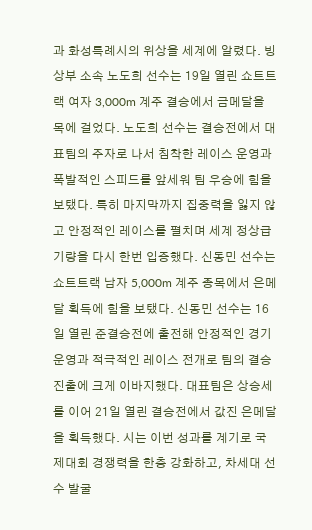과 화성특례시의 위상을 세계에 알렸다. 빙상부 소속 노도희 선수는 19일 열린 쇼트트랙 여자 3,000m 계주 결승에서 금메달을 목에 걸었다. 노도희 선수는 결승전에서 대표팀의 주자로 나서 침착한 레이스 운영과 폭발적인 스피드를 앞세워 팀 우승에 힘을 보탰다. 특히 마지막까지 집중력을 잃지 않고 안정적인 레이스를 펼치며 세계 정상급 기량을 다시 한번 입증했다. 신동민 선수는 쇼트트랙 남자 5,000m 계주 종목에서 은메달 획득에 힘을 보탰다. 신동민 선수는 16일 열린 준결승전에 출전해 안정적인 경기 운영과 적극적인 레이스 전개로 팀의 결승 진출에 크게 이바지했다. 대표팀은 상승세를 이어 21일 열린 결승전에서 값진 은메달을 획득했다. 시는 이번 성과를 계기로 국제대회 경쟁력을 한층 강화하고, 차세대 선수 발굴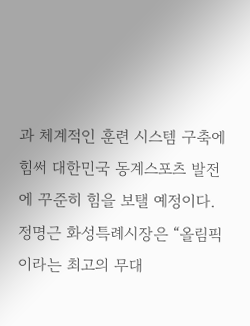과 체계적인 훈련 시스템 구축에 힘써 대한민국 동계스포츠 발전에 꾸준히 힘을 보탤 예정이다. 정명근 화성특례시장은 “올림픽이라는 최고의 무대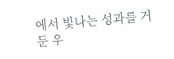에서 빛나는 성과를 거둔 우